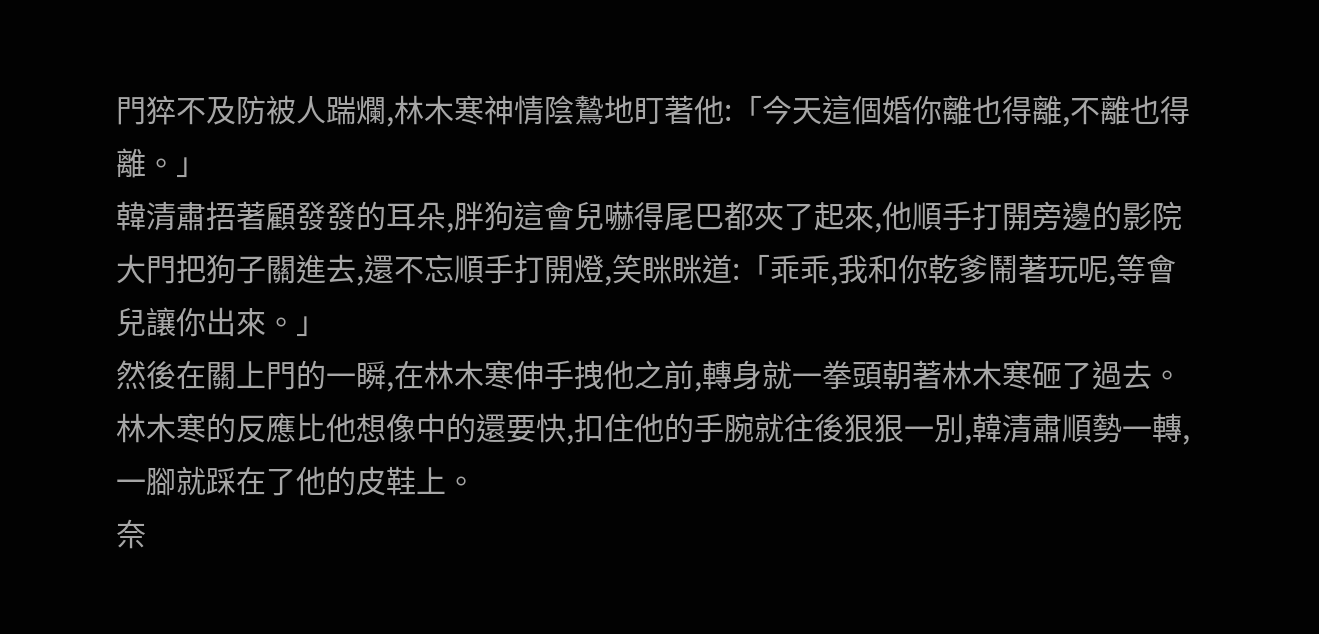門猝不及防被人踹爛,林木寒神情陰鷙地盯著他:「今天這個婚你離也得離,不離也得離。」
韓清肅捂著顧發發的耳朵,胖狗這會兒嚇得尾巴都夾了起來,他順手打開旁邊的影院大門把狗子關進去,還不忘順手打開燈,笑眯眯道:「乖乖,我和你乾爹鬧著玩呢,等會兒讓你出來。」
然後在關上門的一瞬,在林木寒伸手拽他之前,轉身就一拳頭朝著林木寒砸了過去。
林木寒的反應比他想像中的還要快,扣住他的手腕就往後狠狠一別,韓清肅順勢一轉,一腳就踩在了他的皮鞋上。
奈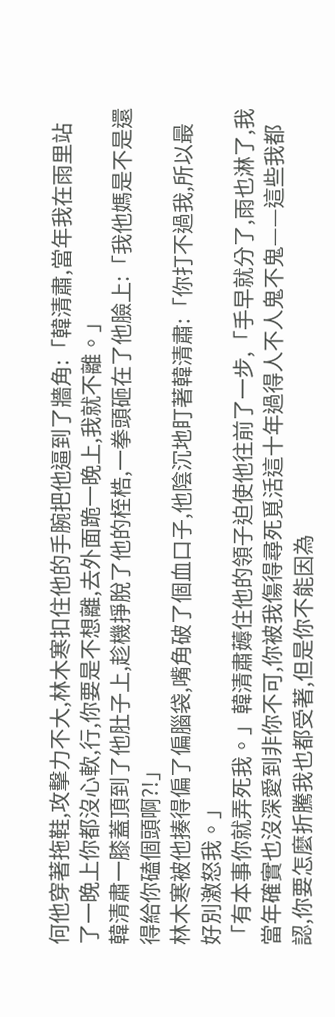何他穿著拖鞋,攻擊力不大,林木寒扣住他的手腕把他逼到了牆角:「韓清肅,當年我在雨里站了一晚上你都沒心軟,行,你要是不想離,去外面跪一晚上,我就不離。」
韓清肅一膝蓋頂到了他肚子上,趁機掙脫了他的桎梏,一拳頭砸在了他臉上:「我他媽是不是還得給你磕個頭啊?!」
林木寒被他揍得偏了偏腦袋,嘴角破了個血口子,他陰沉地盯著韓清肅:「你打不過我,所以最好別激怒我。」
「有本事你就弄死我。」韓清肅薅住他的領子迫使他往前了一步,「手早就分了,雨也淋了,我當年確實也沒深愛到非你不可,你被我傷得尋死覓活這十年過得人不人鬼不鬼——這些我都認,你要怎麼折騰我也都受著,但是你不能因為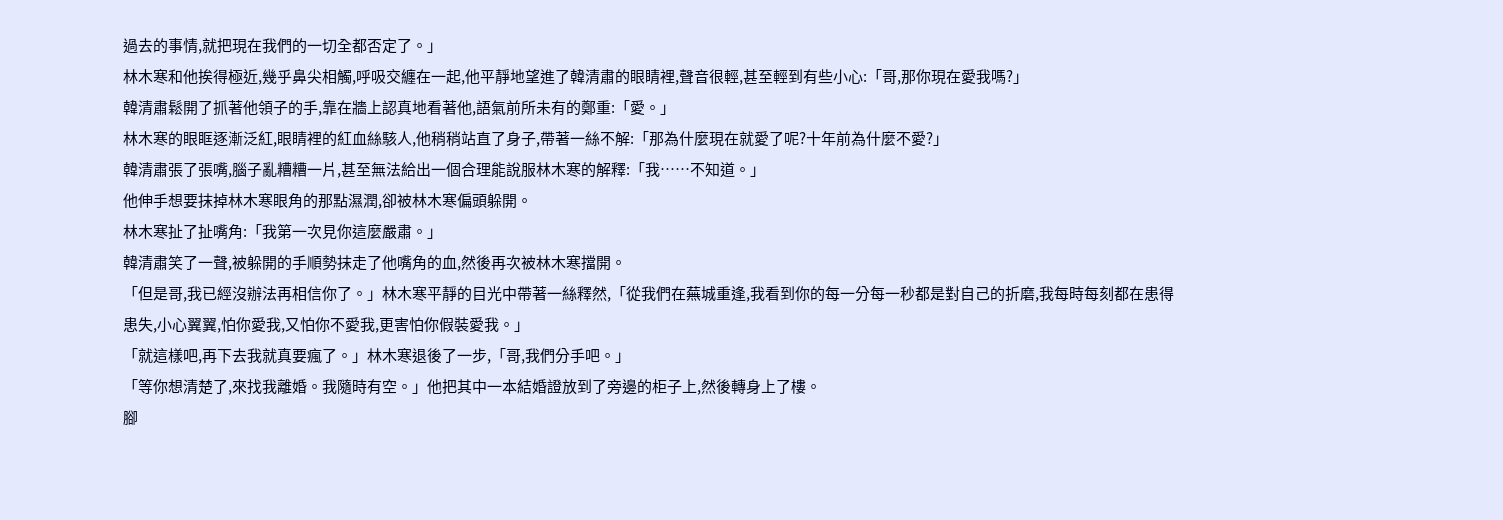過去的事情,就把現在我們的一切全都否定了。」
林木寒和他挨得極近,幾乎鼻尖相觸,呼吸交纏在一起,他平靜地望進了韓清肅的眼睛裡,聲音很輕,甚至輕到有些小心:「哥,那你現在愛我嗎?」
韓清肅鬆開了抓著他領子的手,靠在牆上認真地看著他,語氣前所未有的鄭重:「愛。」
林木寒的眼眶逐漸泛紅,眼睛裡的紅血絲駭人,他稍稍站直了身子,帶著一絲不解:「那為什麼現在就愛了呢?十年前為什麼不愛?」
韓清肅張了張嘴,腦子亂糟糟一片,甚至無法給出一個合理能說服林木寒的解釋:「我……不知道。」
他伸手想要抹掉林木寒眼角的那點濕潤,卻被林木寒偏頭躲開。
林木寒扯了扯嘴角:「我第一次見你這麼嚴肅。」
韓清肅笑了一聲,被躲開的手順勢抹走了他嘴角的血,然後再次被林木寒擋開。
「但是哥,我已經沒辦法再相信你了。」林木寒平靜的目光中帶著一絲釋然,「從我們在蕪城重逢,我看到你的每一分每一秒都是對自己的折磨,我每時每刻都在患得患失,小心翼翼,怕你愛我,又怕你不愛我,更害怕你假裝愛我。」
「就這樣吧,再下去我就真要瘋了。」林木寒退後了一步,「哥,我們分手吧。」
「等你想清楚了,來找我離婚。我隨時有空。」他把其中一本結婚證放到了旁邊的柜子上,然後轉身上了樓。
腳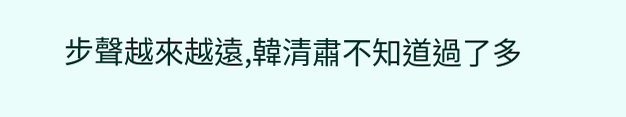步聲越來越遠,韓清肅不知道過了多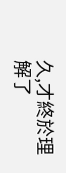久,才終於理解了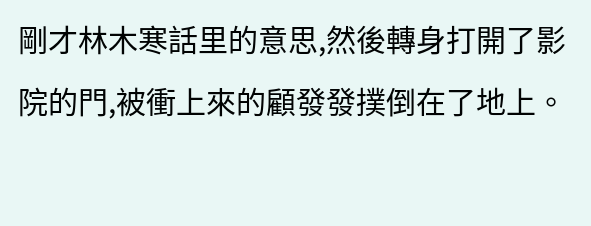剛才林木寒話里的意思,然後轉身打開了影院的門,被衝上來的顧發發撲倒在了地上。